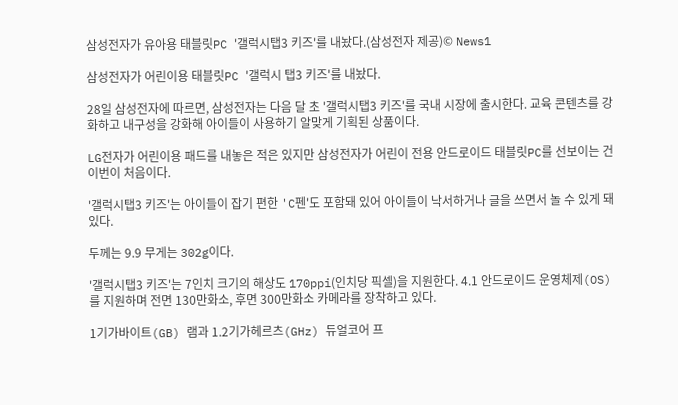삼성전자가 유아용 태블릿PC '갤럭시탭3 키즈'를 내놨다.(삼성전자 제공)© News1

삼성전자가 어린이용 태블릿PC '갤럭시 탭3 키즈'를 내놨다.

28일 삼성전자에 따르면, 삼성전자는 다음 달 초 '갤럭시탭3 키즈'를 국내 시장에 출시한다. 교육 콘텐츠를 강화하고 내구성을 강화해 아이들이 사용하기 알맞게 기획된 상품이다.

LG전자가 어린이용 패드를 내놓은 적은 있지만 삼성전자가 어린이 전용 안드로이드 태블릿PC를 선보이는 건 이번이 처음이다.

'갤럭시탭3 키즈'는 아이들이 잡기 편한 'C펜'도 포함돼 있어 아이들이 낙서하거나 글을 쓰면서 놀 수 있게 돼 있다.

두께는 9.9 무게는 302g이다.

'갤럭시탭3 키즈'는 7인치 크기의 해상도 170ppi(인치당 픽셀)을 지원한다. 4.1 안드로이드 운영체제(OS)를 지원하며 전면 130만화소, 후면 300만화소 카메라를 장착하고 있다.

1기가바이트(GB) 램과 1.2기가헤르츠(GHz) 듀얼코어 프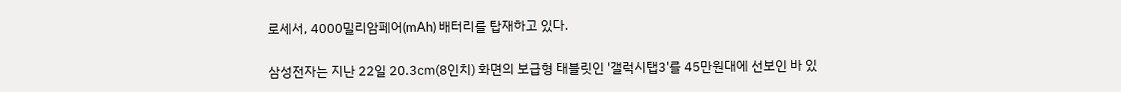로세서, 4000밀리암페어(mAh) 배터리를 탑재하고 있다.

삼성전자는 지난 22일 20.3㎝(8인치) 화면의 보급형 태블릿인 '갤럭시탭3'를 45만원대에 선보인 바 있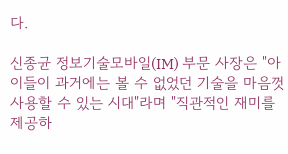다.

신종균 정보기술모바일(IM) 부문 사장은 "아이들이 과거에는 볼 수 없었던 기술을 마음껏 사용할 수 있는 시대"라며 "직관적인 재미를 제공하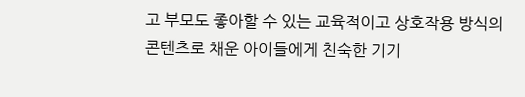고 부모도 좋아할 수 있는 교육적이고 상호작용 방식의 콘텐츠로 채운 아이들에게 친숙한 기기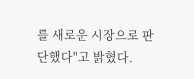를 새로운 시장으로 판단했다"고 밝혔다.